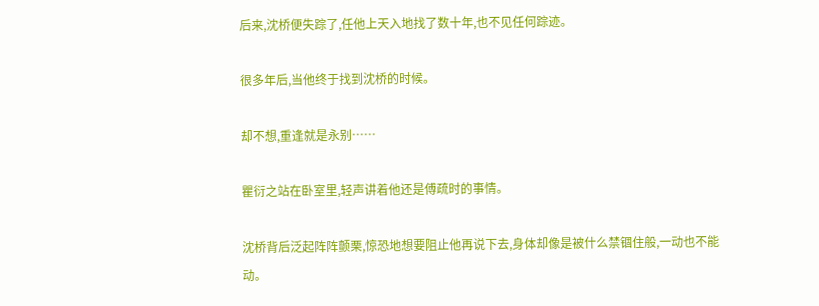后来,沈桥便失踪了,任他上天入地找了数十年,也不见任何踪迹。

很多年后,当他终于找到沈桥的时候。

却不想,重逢就是永别……

瞿衍之站在卧室里,轻声讲着他还是傅疏时的事情。

沈桥背后泛起阵阵颤栗,惊恐地想要阻止他再说下去,身体却像是被什么禁锢住般,一动也不能动。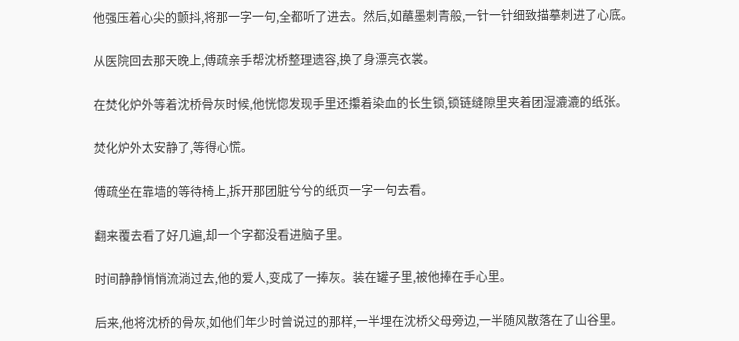他强压着心尖的颤抖,将那一字一句,全都听了进去。然后,如蘸墨刺青般,一针一针细致描摹刺进了心底。

从医院回去那天晚上,傅疏亲手帮沈桥整理遗容,换了身漂亮衣裳。

在焚化炉外等着沈桥骨灰时候,他恍惚发现手里还攥着染血的长生锁,锁链缝隙里夹着团湿漉漉的纸张。

焚化炉外太安静了,等得心慌。

傅疏坐在靠墙的等待椅上,拆开那团脏兮兮的纸页一字一句去看。

翻来覆去看了好几遍,却一个字都没看进脑子里。

时间静静悄悄流淌过去,他的爱人,变成了一捧灰。装在罐子里,被他捧在手心里。

后来,他将沈桥的骨灰,如他们年少时曾说过的那样,一半埋在沈桥父母旁边,一半随风散落在了山谷里。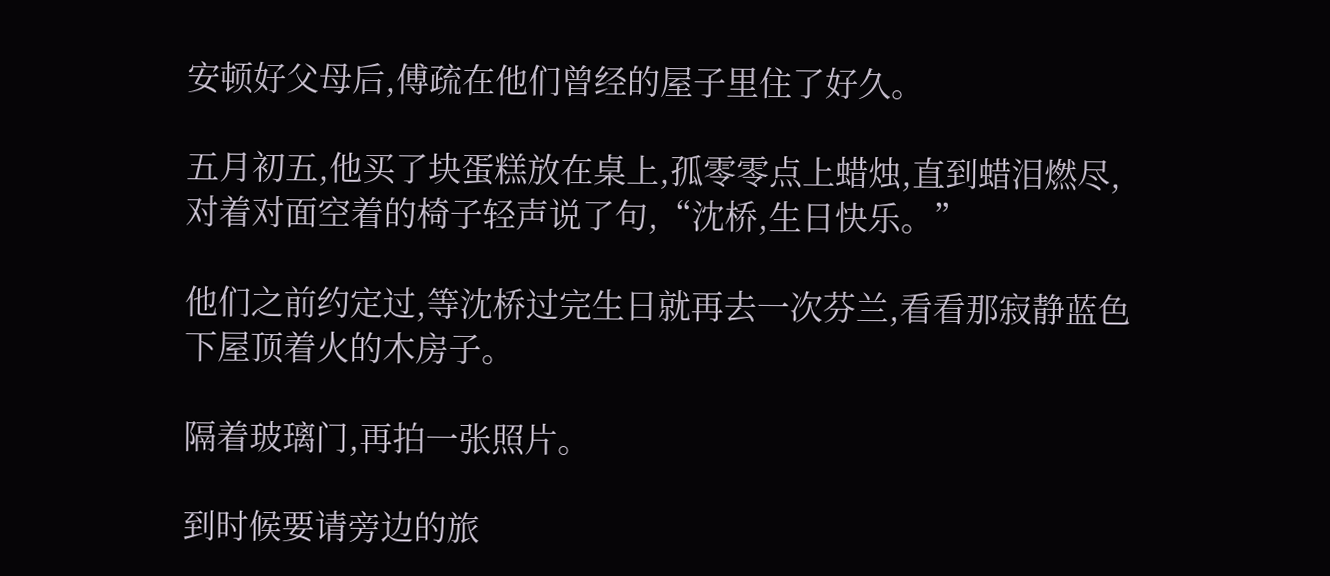安顿好父母后,傅疏在他们曾经的屋子里住了好久。

五月初五,他买了块蛋糕放在桌上,孤零零点上蜡烛,直到蜡泪燃尽,对着对面空着的椅子轻声说了句,“沈桥,生日快乐。”

他们之前约定过,等沈桥过完生日就再去一次芬兰,看看那寂静蓝色下屋顶着火的木房子。

隔着玻璃门,再拍一张照片。

到时候要请旁边的旅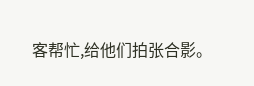客帮忙,给他们拍张合影。